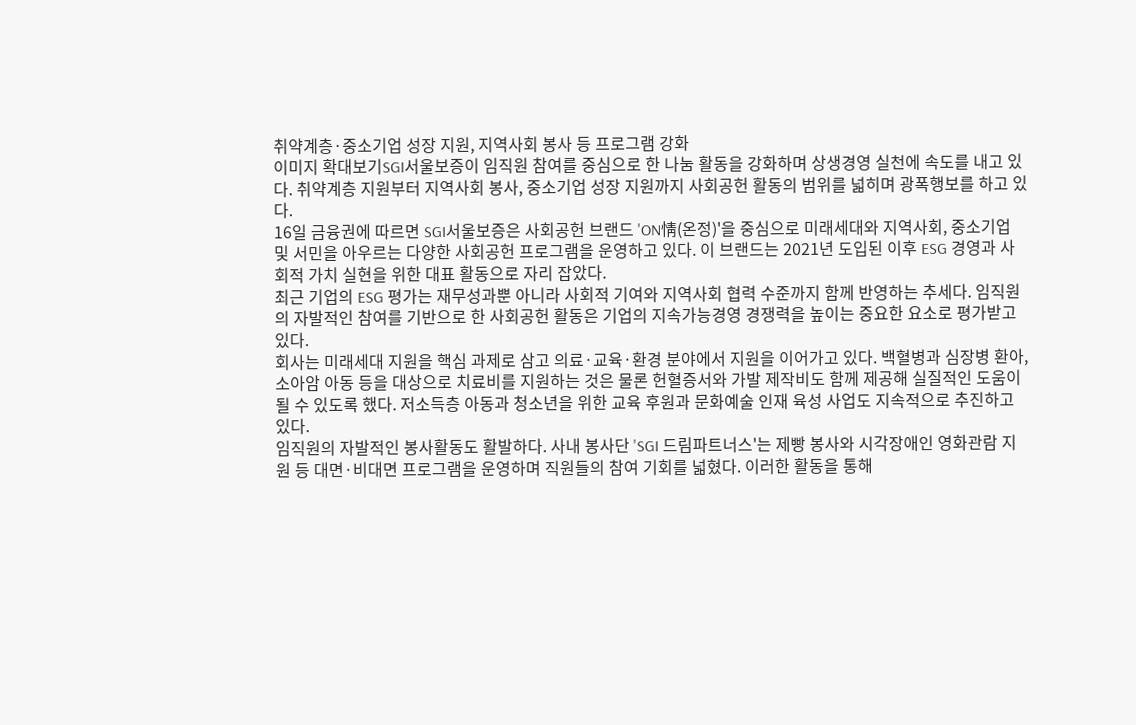취약계층·중소기업 성장 지원, 지역사회 봉사 등 프로그램 강화
이미지 확대보기SGI서울보증이 임직원 참여를 중심으로 한 나눔 활동을 강화하며 상생경영 실천에 속도를 내고 있다. 취약계층 지원부터 지역사회 봉사, 중소기업 성장 지원까지 사회공헌 활동의 범위를 넓히며 광폭행보를 하고 있다.
16일 금융권에 따르면 SGI서울보증은 사회공헌 브랜드 'ON情(온정)'을 중심으로 미래세대와 지역사회, 중소기업 및 서민을 아우르는 다양한 사회공헌 프로그램을 운영하고 있다. 이 브랜드는 2021년 도입된 이후 ESG 경영과 사회적 가치 실현을 위한 대표 활동으로 자리 잡았다.
최근 기업의 ESG 평가는 재무성과뿐 아니라 사회적 기여와 지역사회 협력 수준까지 함께 반영하는 추세다. 임직원의 자발적인 참여를 기반으로 한 사회공헌 활동은 기업의 지속가능경영 경쟁력을 높이는 중요한 요소로 평가받고 있다.
회사는 미래세대 지원을 핵심 과제로 삼고 의료·교육·환경 분야에서 지원을 이어가고 있다. 백혈병과 심장병 환아, 소아암 아동 등을 대상으로 치료비를 지원하는 것은 물론 헌혈증서와 가발 제작비도 함께 제공해 실질적인 도움이 될 수 있도록 했다. 저소득층 아동과 청소년을 위한 교육 후원과 문화예술 인재 육성 사업도 지속적으로 추진하고 있다.
임직원의 자발적인 봉사활동도 활발하다. 사내 봉사단 'SGI 드림파트너스'는 제빵 봉사와 시각장애인 영화관람 지원 등 대면·비대면 프로그램을 운영하며 직원들의 참여 기회를 넓혔다. 이러한 활동을 통해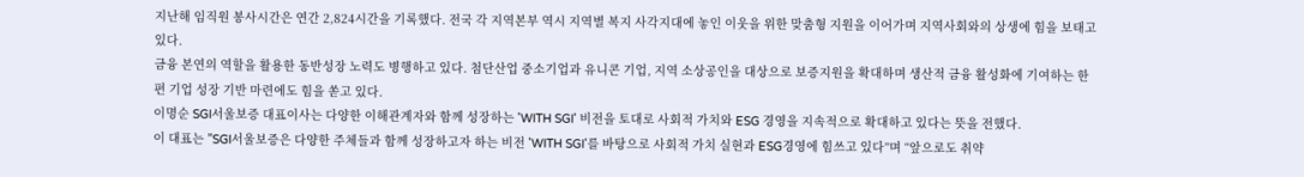지난해 임직원 봉사시간은 연간 2,824시간을 기록했다. 전국 각 지역본부 역시 지역별 복지 사각지대에 놓인 이웃을 위한 맞춤형 지원을 이어가며 지역사회와의 상생에 힘을 보태고 있다.
금융 본연의 역할을 활용한 동반성장 노력도 병행하고 있다. 첨단산업 중소기업과 유니콘 기업, 지역 소상공인을 대상으로 보증지원을 확대하며 생산적 금융 활성화에 기여하는 한편 기업 성장 기반 마련에도 힘을 쏟고 있다.
이명순 SGI서울보증 대표이사는 다양한 이해관계자와 함께 성장하는 'WITH SGI' 비전을 토대로 사회적 가치와 ESG 경영을 지속적으로 확대하고 있다는 뜻을 전했다.
이 대표는 ”SGI서울보증은 다양한 주체들과 함께 성장하고자 하는 비전 'WITH SGI'를 바탕으로 사회적 가치 실현과 ESG경영에 힘쓰고 있다”며 “앞으로도 취약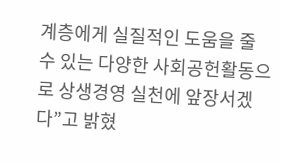계층에게 실질적인 도움을 줄 수 있는 다양한 사회공헌활동으로 상생경영 실천에 앞장서겠다”고 밝혔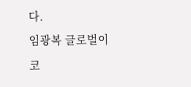다.
임광복 글로벌이코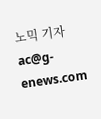노믹 기자 ac@g-enews.com